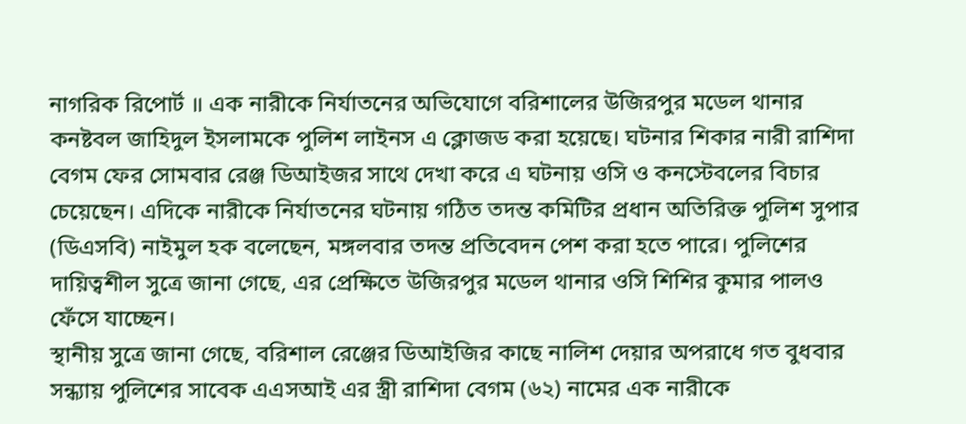নাগরিক রিপোর্ট ॥ এক নারীকে নির্যাতনের অভিযোগে বরিশালের উজিরপুর মডেল থানার কনষ্টবল জাহিদুল ইসলামকে পুলিশ লাইনস এ ক্লোজড করা হয়েছে। ঘটনার শিকার নারী রাশিদা বেগম ফের সোমবার রেঞ্জ ডিআইজর সাথে দেখা করে এ ঘটনায় ওসি ও কনস্টেবলের বিচার চেয়েছেন। এদিকে নারীকে নির্যাতনের ঘটনায় গঠিত তদন্ত কমিটির প্রধান অতিরিক্ত পুলিশ সুপার (ডিএসবি) নাইমুল হক বলেছেন, মঙ্গলবার তদন্ত প্রতিবেদন পেশ করা হতে পারে। পুলিশের দায়িত্বশীল সুত্রে জানা গেছে, এর প্রেক্ষিতে উজিরপুর মডেল থানার ওসি শিশির কুমার পালও ফেঁসে যাচ্ছেন।
স্থানীয় সুত্রে জানা গেছে, বরিশাল রেঞ্জের ডিআইজির কাছে নালিশ দেয়ার অপরাধে গত বুধবার সন্ধ্যায় পুলিশের সাবেক এএসআই এর স্ত্রী রাশিদা বেগম (৬২) নামের এক নারীকে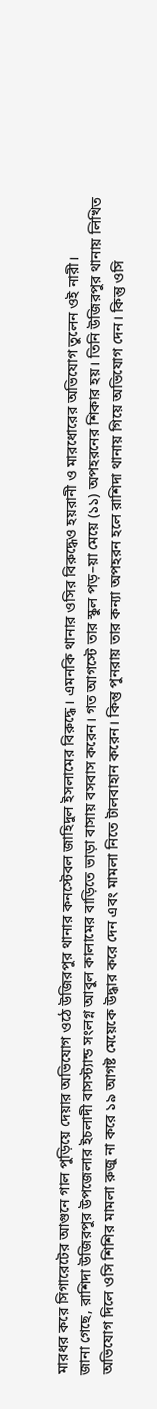মারধর করে সিগারেটের আগুনে গাল পুড়িয়ে দেয়ার অভিযোগ ওঠে উজিরপুর থানার কনস্টেবল জাহিদুল ইসলামের বিরুদ্ধে। এমনকি থানার ওসির বিরুদ্ধেও হয়রানী ও মারধোরের অভিযোগ তুলেন ওই নারী।
জানা গেছে, রাশিদা উজিরপুর উপজেলার ইচলাদী বাসস্ট্যান্ড সংলগ্ন আবুল কালামের বাড়িতে ভাড়া বাসায় বসবাস করেন। গত আগস্টে তার স্কুল পড়–য়া মেয়ে (১১) অপহরনের শিকার হয়। তিনি উজিরপুর থানায় লিখিত অভিযোগ দিলে ওসি শিশির মামলা রুজু না করে ১৯ আগষ্ট মেয়েকে উদ্ধার করে দেন এবং মামলা নিতে টালবাহান করেন। কিন্তু পুনরায় তার কন্যা অপহরন হলে রাশিদা থানায় গিয়ে অভিযোগ দেন। কিন্তু ওসি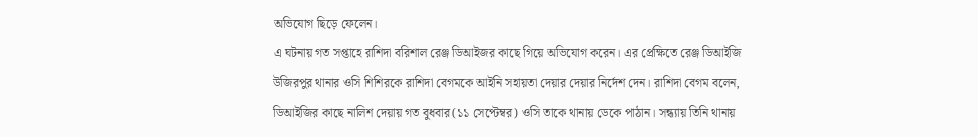অভিযোগ ছিড়ে ফেলেন।
এ ঘটনায় গত সপ্তাহে রাশিদা বরিশাল রেঞ্জ ডিআইজর কাছে গিয়ে অভিযোগ করেন। এর প্রেক্ষিতে রেঞ্জ ডিআইজি উজিরপুর থানার ওসি শিশিরকে রাশিদা বেগমকে আইনি সহায়তা দেয়ার দেয়ার নির্দেশ দেন। রাশিদা বেগম বলেন, ডিআইজির কাছে নালিশ দেয়ায় গত বুধবার(১১ সেপ্টেম্বর) ওসি তাকে থানায় ডেকে পাঠান। সন্ধ্যায় তিনি থানায়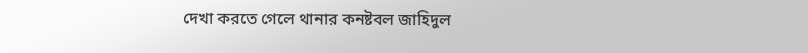দেখা করতে গেলে থানার কনষ্টবল জাহিদুল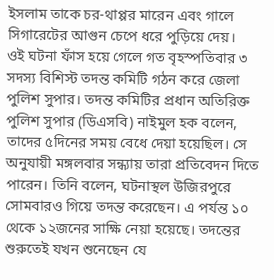ইসলাম তাকে চর-থাপ্পর মারেন এবং গালে সিগারেটের আগুন চেপে ধরে পুড়িয়ে দেয়।
ওই ঘটনা ফাঁস হয়ে গেলে গত বৃহস্পতিবার ৩ সদস্য বিশিস্ট তদন্ত কমিটি গঠন করে জেলা পুলিশ সুপার। তদন্ত কমিটির প্রধান অতিরিক্ত পুলিশ সুপার (ডিএসবি) নাইমুল হক বলেন, তাদের ৫দিনের সময় বেধে দেয়া হয়েছিল। সে অনুযায়ী মঙ্গলবার সন্ধ্যায় তারা প্রতিবেদন দিতে পারেন। তিনি বলেন, ঘটনাস্থল উজিরপুরে সোমবারও গিয়ে তদন্ত করেছেন। এ পর্যন্ত ১০ থেকে ১২জনের সাক্ষি নেয়া হয়েছে। তদন্তের শুরুতেই যখন শুনেছেন যে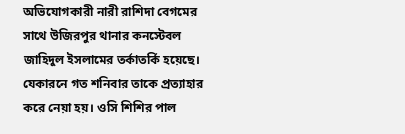অভিযোগকারী নারী রাশিদা বেগমের সাথে উজিরপুর থানার কনস্টেবল জাহিদুল ইসলামের তর্কাতর্কি হয়েছে। যেকারনে গত শনিবার তাকে প্রত্যাহার করে নেয়া হয়। ওসি শিশির পাল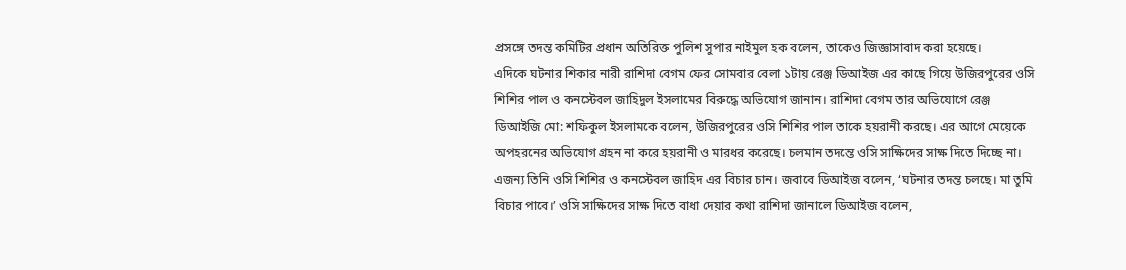প্রসঙ্গে তদন্ত কমিটির প্রধান অতিরিক্ত পুলিশ সুপার নাইমুল হক বলেন, তাকেও জিজ্ঞাসাবাদ করা হয়েছে।
এদিকে ঘটনার শিকার নারী রাশিদা বেগম ফের সোমবার বেলা ১টায় রেঞ্জ ডিআইজ এর কাছে গিয়ে উজিরপুরের ওসি শিশির পাল ও কনস্টেবল জাহিদুল ইসলামের বিরুদ্ধে অভিযোগ জানান। রাশিদা বেগম তার অভিযোগে রেঞ্জ ডিআইজি মো: শফিকুল ইসলামকে বলেন, উজিরপুরের ওসি শিশির পাল তাকে হয়রানী করছে। এর আগে মেয়েকে অপহরনের অভিযোগ গ্রহন না করে হয়রানী ও মারধর করেছে। চলমান তদন্তে ওসি সাক্ষিদের সাক্ষ দিতে দিচ্ছে না। এজন্য তিনি ওসি শিশির ও কনস্টেবল জাহিদ এর বিচার চান। জবাবে ডিআইজ বলেন, ‘ঘটনার তদন্ত চলছে। মা তুমি বিচার পাবে।’ ওসি সাক্ষিদের সাক্ষ দিতে বাধা দেয়ার কথা রাশিদা জানালে ডিআইজ বলেন,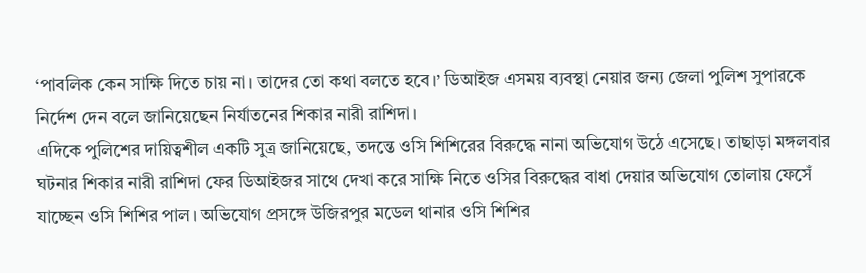‘পাবলিক কেন সাক্ষি দিতে চায় না। তাদের তো কথা বলতে হবে।’ ডিআইজ এসময় ব্যবস্থা নেয়ার জন্য জেলা পুলিশ সুপারকে নির্দেশ দেন বলে জানিয়েছেন নির্যাতনের শিকার নারী রাশিদা।
এদিকে পুলিশের দায়িত্বশীল একটি সুত্র জানিয়েছে, তদন্তে ওসি শিশিরের বিরুদ্ধে নানা অভিযোগ উঠে এসেছে। তাছাড়া মঙ্গলবার ঘটনার শিকার নারী রাশিদা ফের ডিআইজর সাথে দেখা করে সাক্ষি নিতে ওসির বিরুদ্ধের বাধা দেয়ার অভিযোগ তোলায় ফেসেঁ যাচ্ছেন ওসি শিশির পাল। অভিযোগ প্রসঙ্গে উজিরপুর মডেল থানার ওসি শিশির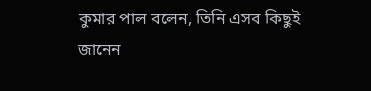কুমার পাল বলেন, তিনি এসব কিছুই জানেন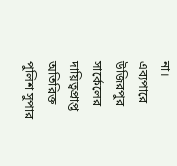না।
এব্যপারে উজিরপুর সার্কেলের দায়িত্বপ্রাপ্ত অতিরিক্ত পুলিশ সুপার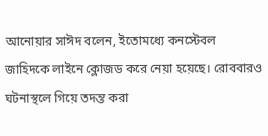আনোয়ার সাঈদ বলেন, ইতোমধ্যে কনস্টেবল জাহিদকে লাইনে ক্লোজড করে নেয়া হয়েছে। রোববারও ঘটনাস্থলে গিয়ে তদন্ত করা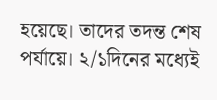হয়েছে। তাদের তদন্ত শেষ পর্যায়ে। ২/১দিনের মধ্যেই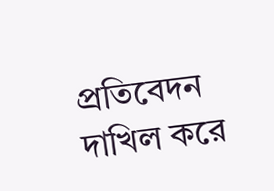প্রতিবেদন দাখিল করে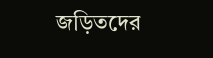জড়িতদের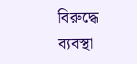বিরুদ্ধে ব্যবস্থা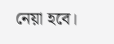নেয়া হবে।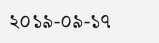২০১৯-০৯-১৭